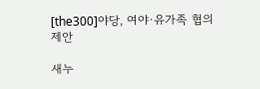[the300]야당, 여야·유가족 협의 제안

새누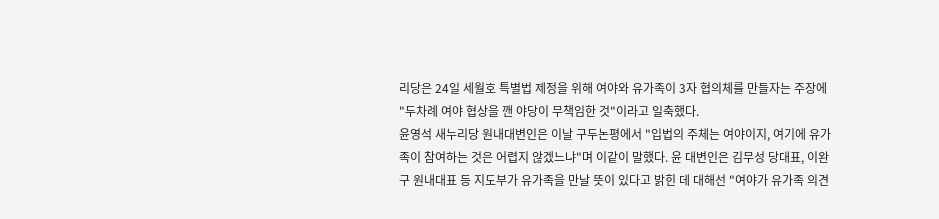리당은 24일 세월호 특별법 제정을 위해 여야와 유가족이 3자 협의체를 만들자는 주장에 "두차례 여야 협상을 깬 야당이 무책임한 것"이라고 일축했다.
윤영석 새누리당 원내대변인은 이날 구두논평에서 "입법의 주체는 여야이지, 여기에 유가족이 참여하는 것은 어렵지 않겠느냐"며 이같이 말했다. 윤 대변인은 김무성 당대표, 이완구 원내대표 등 지도부가 유가족을 만날 뜻이 있다고 밝힌 데 대해선 "여야가 유가족 의견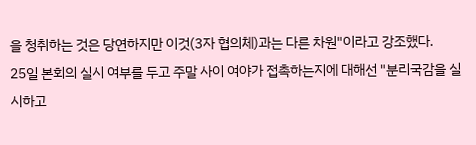을 청취하는 것은 당연하지만 이것(3자 협의체)과는 다른 차원"이라고 강조했다.
25일 본회의 실시 여부를 두고 주말 사이 여야가 접촉하는지에 대해선 "분리국감을 실시하고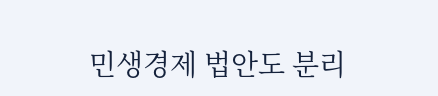민생경제 법안도 분리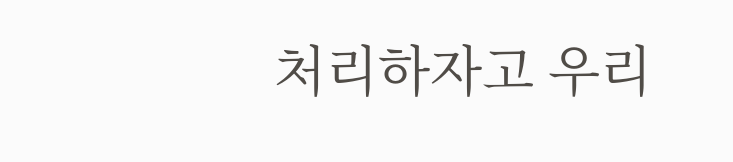처리하자고 우리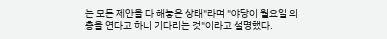는 모든 제안을 다 해놓은 상태"라며 "야당이 월요일 의총을 연다고 하니 기다리는 것"이라고 설명했다.